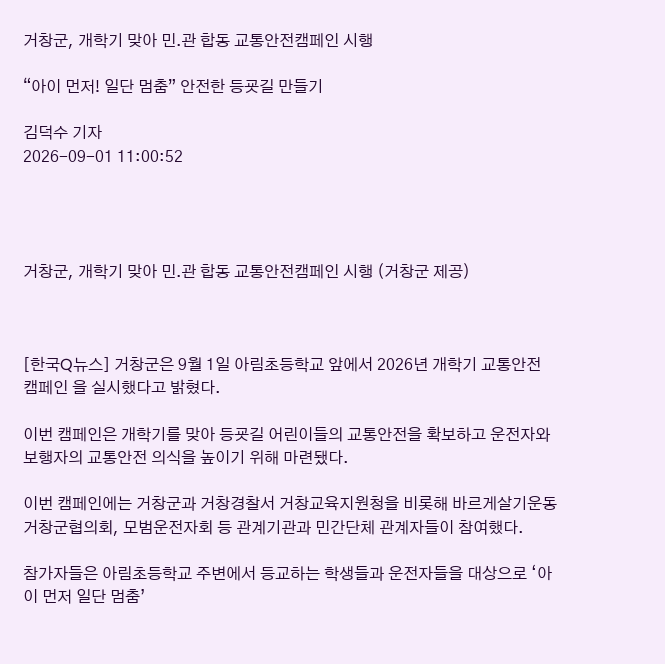거창군, 개학기 맞아 민․관 합동 교통안전캠페인 시행

“아이 먼저! 일단 멈춤” 안전한 등굣길 만들기

김덕수 기자
2026-09-01 11:00:52




거창군, 개학기 맞아 민․관 합동 교통안전캠페인 시행 (거창군 제공)



[한국Q뉴스] 거창군은 9월 1일 아림초등학교 앞에서 2026년 개학기 교통안전 캠페인 을 실시했다고 밝혔다.

이번 캠페인은 개학기를 맞아 등굣길 어린이들의 교통안전을 확보하고 운전자와 보행자의 교통안전 의식을 높이기 위해 마련됐다.

이번 캠페인에는 거창군과 거창경찰서 거창교육지원청을 비롯해 바르게살기운동 거창군협의회, 모범운전자회 등 관계기관과 민간단체 관계자들이 참여했다.

참가자들은 아림초등학교 주변에서 등교하는 학생들과 운전자들을 대상으로 ‘아이 먼저 일단 멈춤’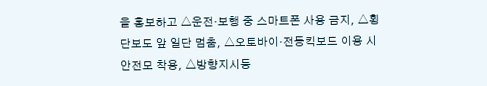을 홍보하고 △운전·보행 중 스마트폰 사용 금지, △횡단보도 앞 일단 멈춤, △오토바이·전동킥보드 이용 시 안전모 착용, △방향지시등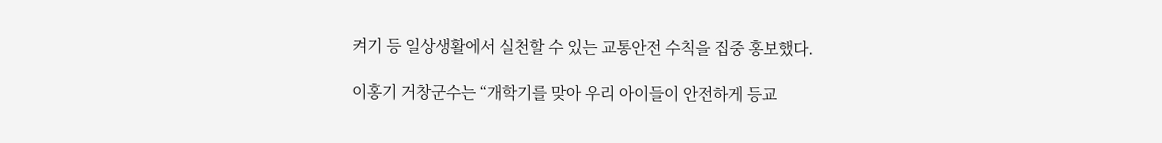켜기 등 일상생활에서 실천할 수 있는 교통안전 수칙을 집중 홍보했다.

이홍기 거창군수는 “개학기를 맞아 우리 아이들이 안전하게 등교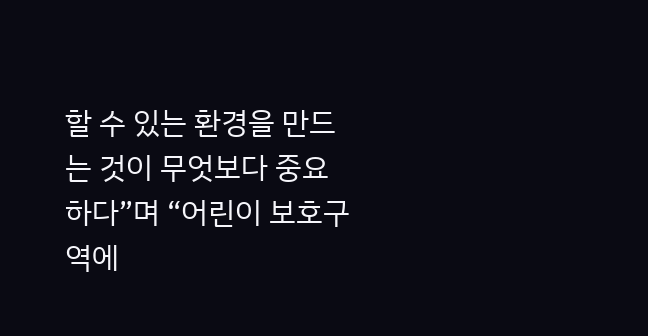할 수 있는 환경을 만드는 것이 무엇보다 중요하다”며 “어린이 보호구역에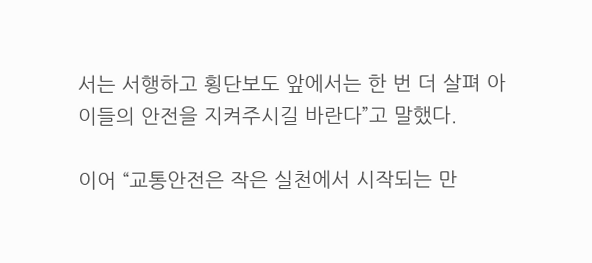서는 서행하고 횡단보도 앞에서는 한 번 더 살펴 아이들의 안전을 지켜주시길 바란다”고 말했다.

이어 “교통안전은 작은 실천에서 시작되는 만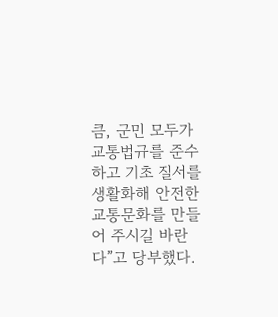큼, 군민 모두가 교통법규를 준수하고 기초 질서를 생활화해 안전한 교통문화를 만들어 주시길 바란다”고 당부했다.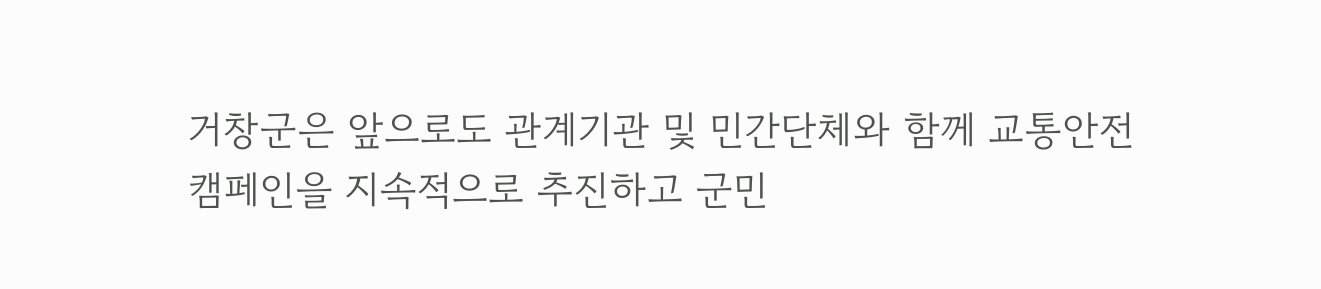거창군은 앞으로도 관계기관 및 민간단체와 함께 교통안전 캠페인을 지속적으로 추진하고 군민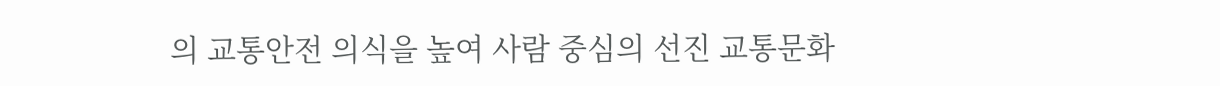의 교통안전 의식을 높여 사람 중심의 선진 교통문화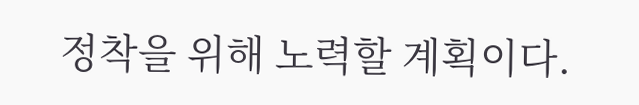정착을 위해 노력할 계획이다.